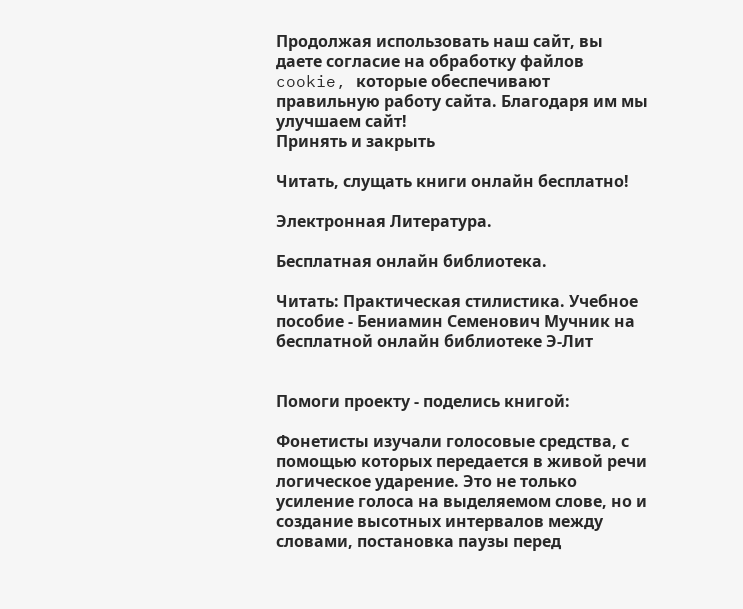Продолжая использовать наш сайт, вы даете согласие на обработку файлов cookie, которые обеспечивают правильную работу сайта. Благодаря им мы улучшаем сайт!
Принять и закрыть

Читать, слущать книги онлайн бесплатно!

Электронная Литература.

Бесплатная онлайн библиотека.

Читать: Практическая стилистика. Учебное пособие - Бениамин Семенович Мучник на бесплатной онлайн библиотеке Э-Лит


Помоги проекту - поделись книгой:

Фонетисты изучали голосовые средства, с помощью которых передается в живой речи логическое ударение. Это не только усиление голоса на выделяемом слове, но и создание высотных интервалов между словами, постановка паузы перед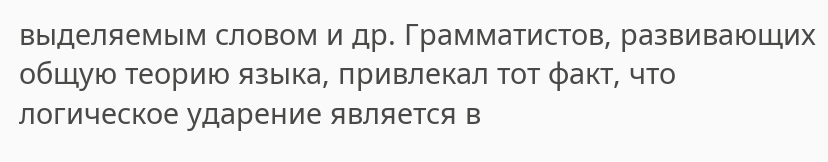выделяемым словом и др. Грамматистов, развивающих общую теорию языка, привлекал тот факт, что логическое ударение является в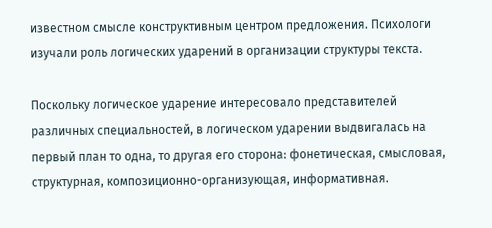известном смысле конструктивным центром предложения. Психологи изучали роль логических ударений в организации структуры текста.

Поскольку логическое ударение интересовало представителей различных специальностей, в логическом ударении выдвигалась на первый план то одна, то другая его сторона: фонетическая, смысловая, структурная, композиционно-организующая, информативная.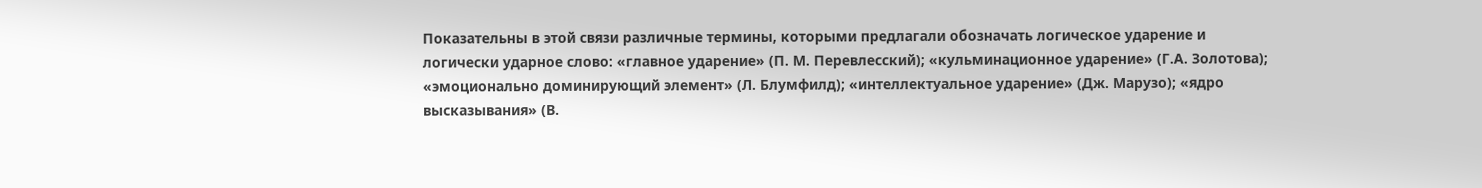Показательны в этой связи различные термины, которыми предлагали обозначать логическое ударение и логически ударное слово: «главное ударение» (П. М. Перевлесский); «кульминационное ударение» (Г.А. Золотова); «эмоционально доминирующий элемент» (Л. Блумфилд); «интеллектуальное ударение» (Дж. Марузо); «ядро высказывания» (В.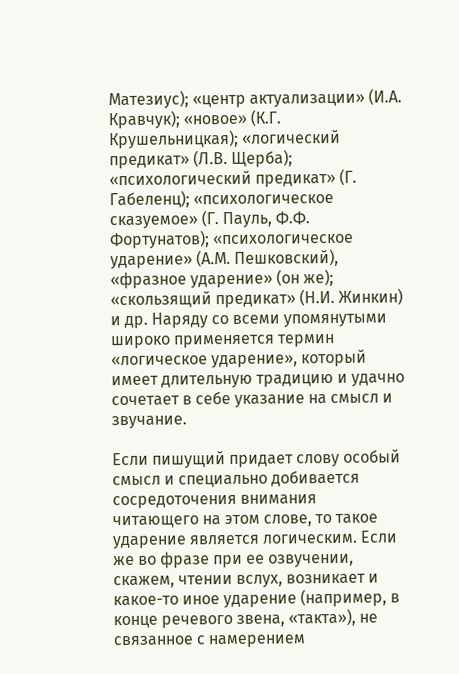Матезиус); «центр актуализации» (И.А. Кравчук); «новое» (К.Г. Крушельницкая); «логический предикат» (Л.В. Щерба); «психологический предикат» (Г. Габеленц); «психологическое сказуемое» (Г. Пауль, Ф.Ф. Фортунатов); «психологическое ударение» (А.М. Пешковский), «фразное ударение» (он же); «скользящий предикат» (Н.И. Жинкин) и др. Наряду со всеми упомянутыми широко применяется термин «логическое ударение», который имеет длительную традицию и удачно сочетает в себе указание на смысл и звучание.

Если пишущий придает слову особый смысл и специально добивается сосредоточения внимания читающего на этом слове, то такое ударение является логическим. Если же во фразе при ее озвучении, скажем, чтении вслух, возникает и какое-то иное ударение (например, в конце речевого звена, «такта»), не связанное с намерением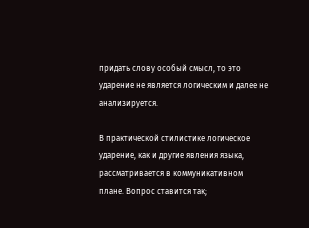придать слову особый смысл, то это ударение не является логическим и далее не анализируется.

В практической стилистике логическое ударение, как и другие явления языка, рассматривается в коммуникативном плане. Вопрос ставится так;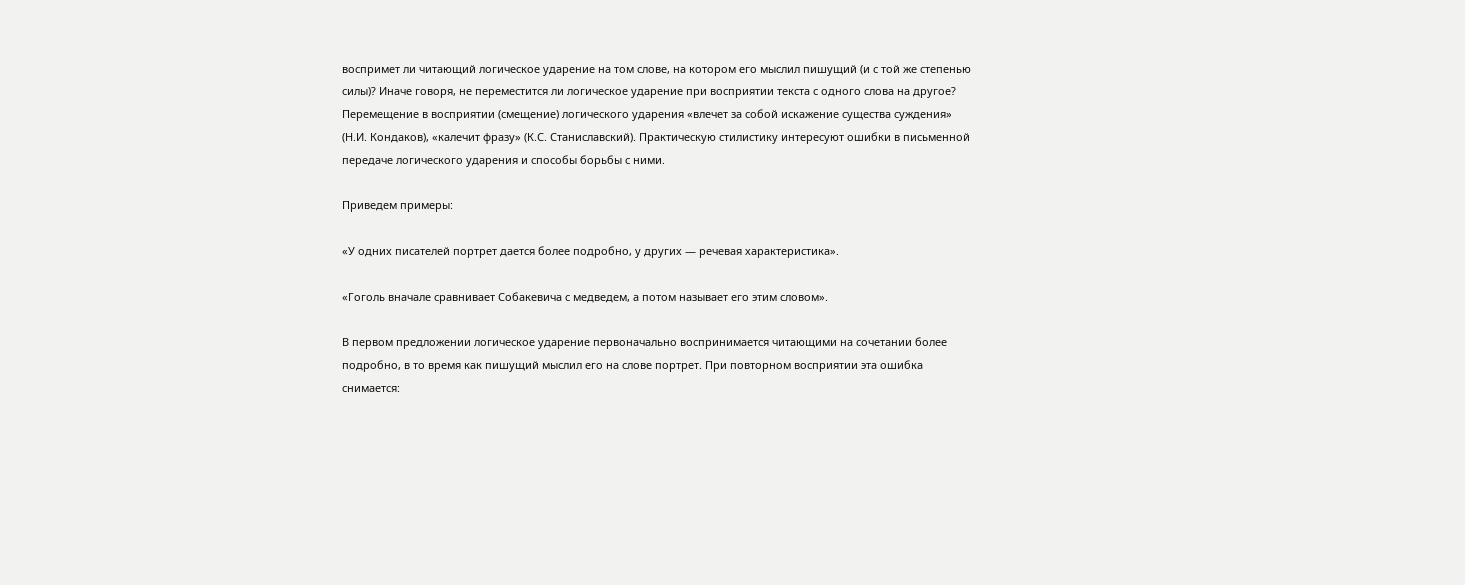воспримет ли читающий логическое ударение на том слове, на котором его мыслил пишущий (и с той же степенью силы)? Иначе говоря, не переместится ли логическое ударение при восприятии текста с одного слова на другое? Перемещение в восприятии (смещение) логического ударения «влечет за собой искажение существа суждения» (Н.И. Кондаков), «калечит фразу» (К.С. Станиславский). Практическую стилистику интересуют ошибки в письменной передаче логического ударения и способы борьбы с ними.

Приведем примеры:

«У одних писателей портрет дается более подробно, у других — речевая характеристика».

«Гоголь вначале сравнивает Собакевича с медведем, а потом называет его этим словом».

В первом предложении логическое ударение первоначально воспринимается читающими на сочетании более подробно, в то время как пишущий мыслил его на слове портрет. При повторном восприятии эта ошибка снимается: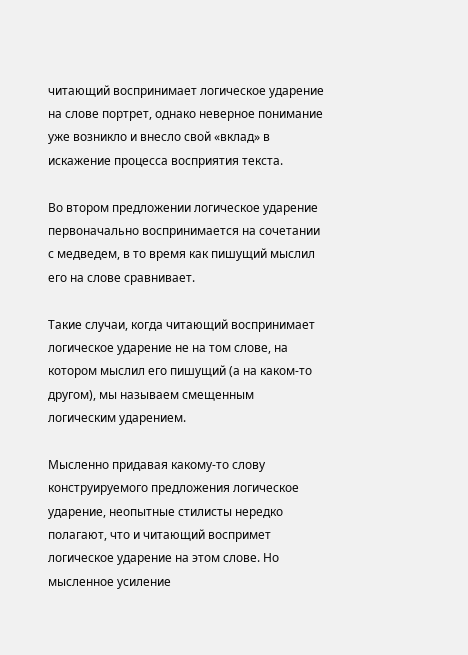читающий воспринимает логическое ударение на слове портрет, однако неверное понимание уже возникло и внесло свой «вклад» в искажение процесса восприятия текста.

Во втором предложении логическое ударение первоначально воспринимается на сочетании с медведем, в то время как пишущий мыслил его на слове сравнивает.

Такие случаи, когда читающий воспринимает логическое ударение не на том слове, на котором мыслил его пишущий (а на каком-то другом), мы называем смещенным логическим ударением.

Мысленно придавая какому-то слову конструируемого предложения логическое ударение, неопытные стилисты нередко полагают, что и читающий воспримет логическое ударение на этом слове. Но мысленное усиление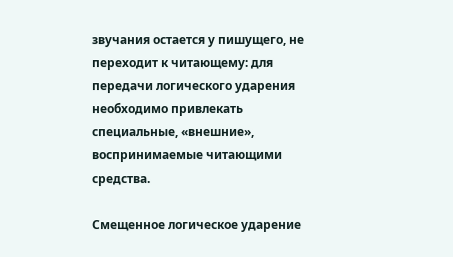звучания остается у пишущего, не переходит к читающему: для передачи логического ударения необходимо привлекать специальные, «внешние», воспринимаемые читающими средства.

Смещенное логическое ударение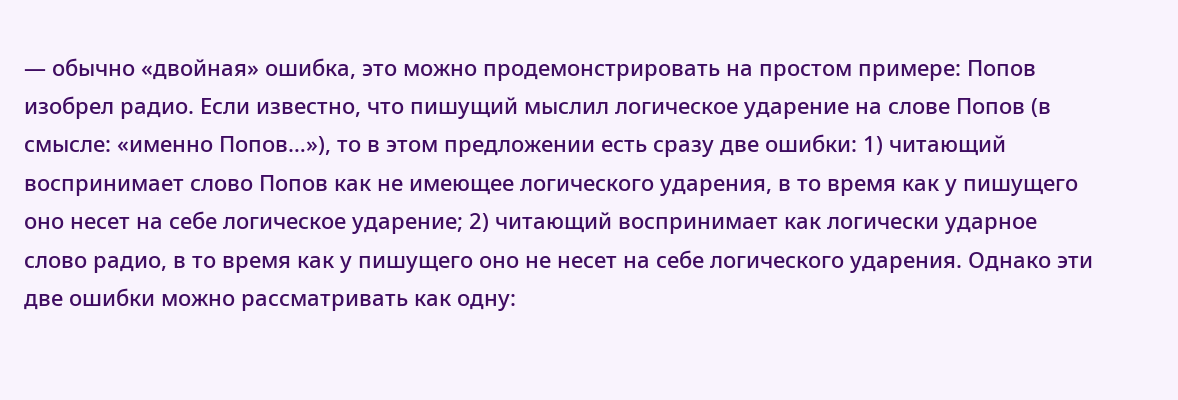— обычно «двойная» ошибка, это можно продемонстрировать на простом примере: Попов изобрел радио. Если известно, что пишущий мыслил логическое ударение на слове Попов (в смысле: «именно Попов…»), то в этом предложении есть сразу две ошибки: 1) читающий воспринимает слово Попов как не имеющее логического ударения, в то время как у пишущего оно несет на себе логическое ударение; 2) читающий воспринимает как логически ударное слово радио, в то время как у пишущего оно не несет на себе логического ударения. Однако эти две ошибки можно рассматривать как одну: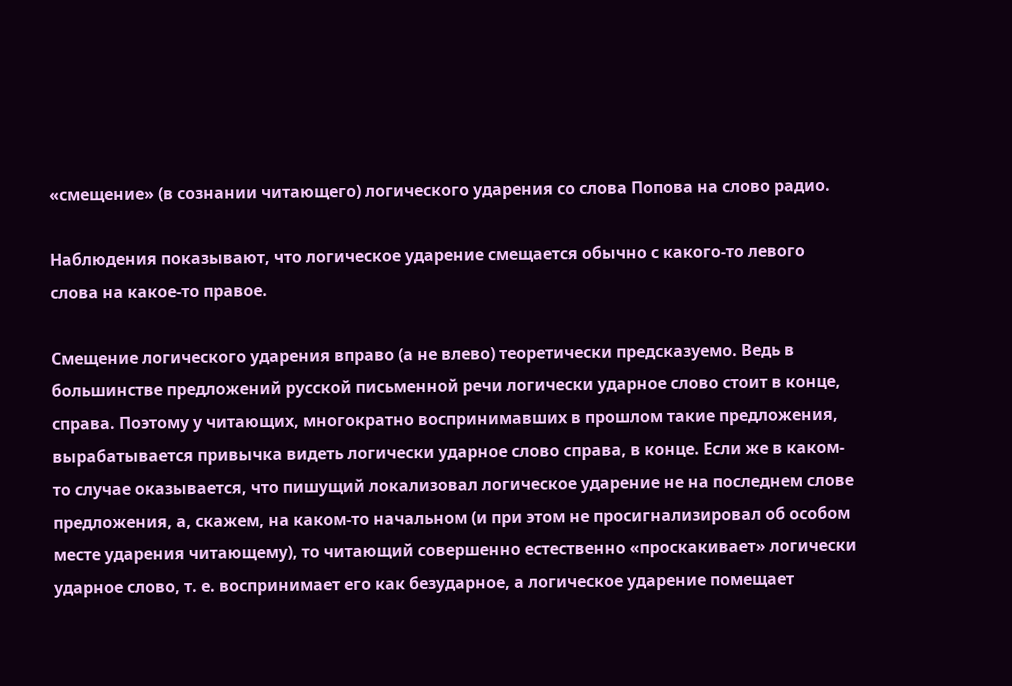«смещение» (в сознании читающего) логического ударения со слова Попова на слово радио.

Наблюдения показывают, что логическое ударение смещается обычно с какого-то левого слова на какое-то правое.

Смещение логического ударения вправо (а не влево) теоретически предсказуемо. Ведь в большинстве предложений русской письменной речи логически ударное слово стоит в конце, справа. Поэтому у читающих, многократно воспринимавших в прошлом такие предложения, вырабатывается привычка видеть логически ударное слово справа, в конце. Если же в каком-то случае оказывается, что пишущий локализовал логическое ударение не на последнем слове предложения, а, скажем, на каком-то начальном (и при этом не просигнализировал об особом месте ударения читающему), то читающий совершенно естественно «проскакивает» логически ударное слово, т. е. воспринимает его как безударное, а логическое ударение помещает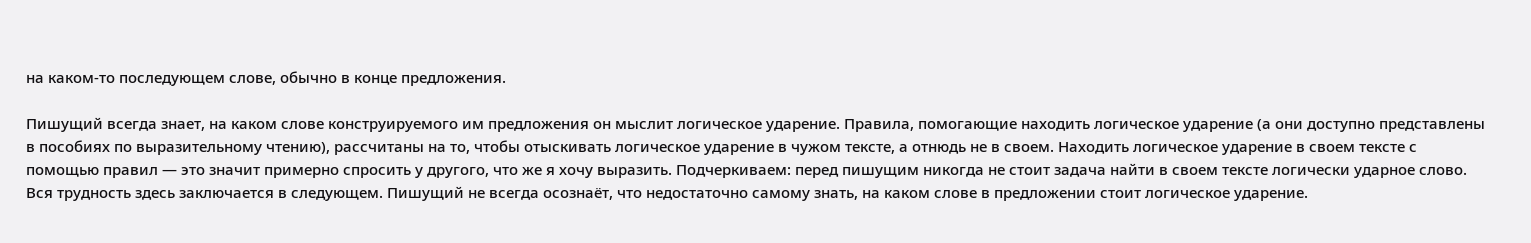на каком-то последующем слове, обычно в конце предложения.

Пишущий всегда знает, на каком слове конструируемого им предложения он мыслит логическое ударение. Правила, помогающие находить логическое ударение (а они доступно представлены в пособиях по выразительному чтению), рассчитаны на то, чтобы отыскивать логическое ударение в чужом тексте, а отнюдь не в своем. Находить логическое ударение в своем тексте с помощью правил — это значит примерно спросить у другого, что же я хочу выразить. Подчеркиваем: перед пишущим никогда не стоит задача найти в своем тексте логически ударное слово. Вся трудность здесь заключается в следующем. Пишущий не всегда осознаёт, что недостаточно самому знать, на каком слове в предложении стоит логическое ударение.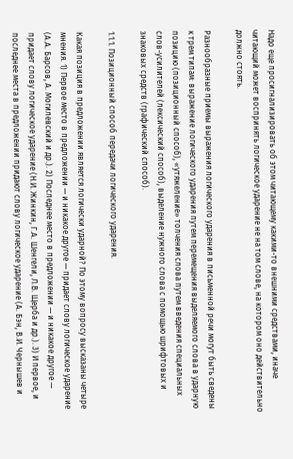Надо еще просигнализировать об этом читающему какими-то внешними средствами, иначе читающий может воспринять логическое ударение не на том слове, на котором оно действительно должно стоять.

Разнообразные приемы выражения логического ударения в письменной речи могут быть сведены к трем типам: выражение логического ударения путем перемещения выделяемого слова в ударную позицию (позиционный способ), «утяжеление» толчения слова путем введения специальных слов-усилителей (лексический способ), выделение нужного слова с помощью шрифтовых и знаковых средств (графический способ).

1.1.1. Позиционный способ передачи логического ударения.

Какая позиция в предложении является логически ударной? По этому вопросу высказаны четыре мнения. 1) Первое место в предложении — и никакое другое — придает слову логическое ударение (А.А. Барсов, А. Могилевский и др.). 2) Последнее место в предложении — и никакое другое — придает слову логическое ударение (Н.И. Жинкин, Г.А. Шенгели, Л.В. Щерба и др.). 3) И первое, и последнее места в предложении придают слову логическое ударение (А. Бэн, В.И. Чернышев и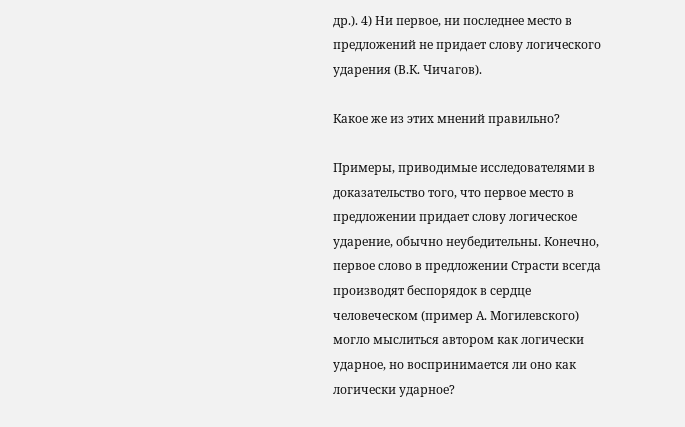др.). 4) Ни первое, ни последнее место в предложений не придает слову логического ударения (В.К. Чичагов).

Какое же из этих мнений правильно?

Примеры, приводимые исследователями в доказательство того, что первое место в предложении придает слову логическое ударение, обычно неубедительны. Конечно, первое слово в предложении Страсти всегда производят беспорядок в сердце человеческом (пример А. Могилевского) могло мыслиться автором как логически ударное, но воспринимается ли оно как логически ударное?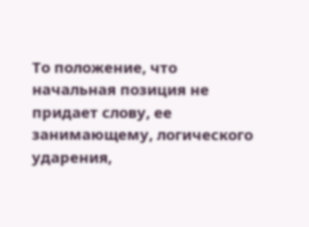То положение, что начальная позиция не придает слову, ее занимающему, логического ударения,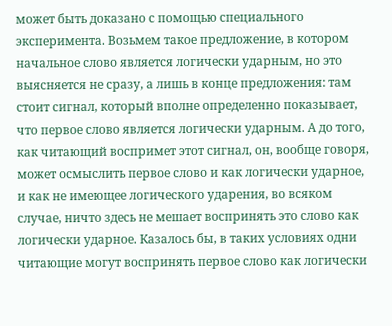может быть доказано с помощью специального эксперимента. Возьмем такое предложение, в котором начальное слово является логически ударным, но это выясняется не сразу, а лишь в конце предложения: там стоит сигнал, который вполне определенно показывает, что первое слово является логически ударным. А до того, как читающий воспримет этот сигнал, он, вообще говоря, может осмыслить первое слово и как логически ударное, и как не имеющее логического ударения, во всяком случае, ничто здесь не мешает воспринять это слово как логически ударное. Казалось бы, в таких условиях одни читающие могут воспринять первое слово как логически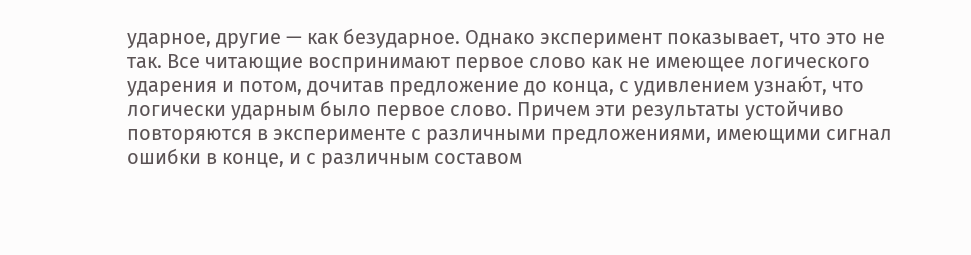ударное, другие — как безударное. Однако эксперимент показывает, что это не так. Все читающие воспринимают первое слово как не имеющее логического ударения и потом, дочитав предложение до конца, с удивлением узнаю́т, что логически ударным было первое слово. Причем эти результаты устойчиво повторяются в эксперименте с различными предложениями, имеющими сигнал ошибки в конце, и с различным составом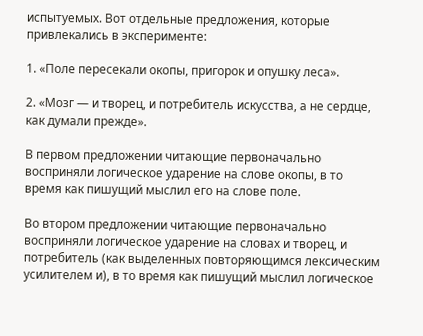испытуемых. Вот отдельные предложения, которые привлекались в эксперименте:

1. «Поле пересекали окопы, пригорок и опушку леса».

2. «Мозг — и творец, и потребитель искусства, а не сердце, как думали прежде».

В первом предложении читающие первоначально восприняли логическое ударение на слове окопы, в то время как пишущий мыслил его на слове поле.

Во втором предложении читающие первоначально восприняли логическое ударение на словах и творец, и потребитель (как выделенных повторяющимся лексическим усилителем и), в то время как пишущий мыслил логическое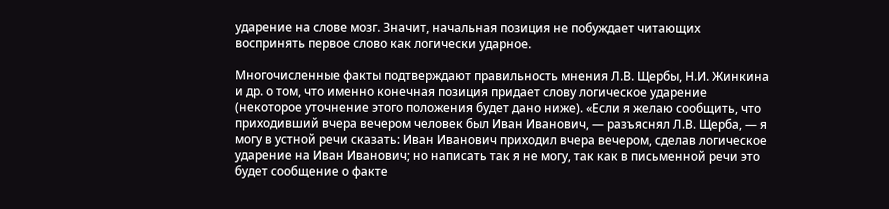ударение на слове мозг. Значит, начальная позиция не побуждает читающих воспринять первое слово как логически ударное.

Многочисленные факты подтверждают правильность мнения Л.В. Щербы, Н.И. Жинкина и др. о том, что именно конечная позиция придает слову логическое ударение (некоторое уточнение этого положения будет дано ниже). «Если я желаю сообщить, что приходивший вчера вечером человек был Иван Иванович, — разъяснял Л.В. Щерба, — я могу в устной речи сказать: Иван Иванович приходил вчера вечером, сделав логическое ударение на Иван Иванович; но написать так я не могу, так как в письменной речи это будет сообщение о факте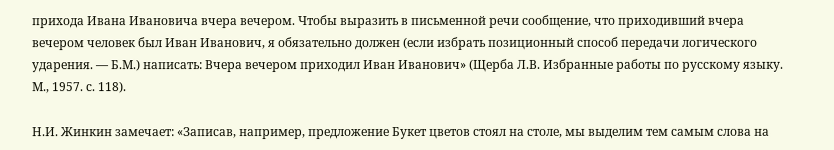прихода Ивана Ивановича вчера вечером. Чтобы выразить в письменной речи сообщение, что приходивший вчера вечером человек был Иван Иванович, я обязательно должен (если избрать позиционный способ передачи логического ударения. — Б.М.) написать: Вчера вечером приходил Иван Иванович» (Щерба Л.В. Избранные работы по русскому языку. М., 1957. с. 118).

Н.И. Жинкин замечает: «Записав, например, предложение Букет цветов стоял на столе, мы выделим тем самым слова на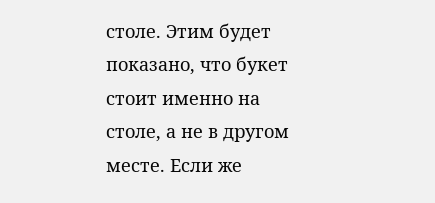столе. Этим будет показано, что букет стоит именно на столе, а не в другом месте. Если же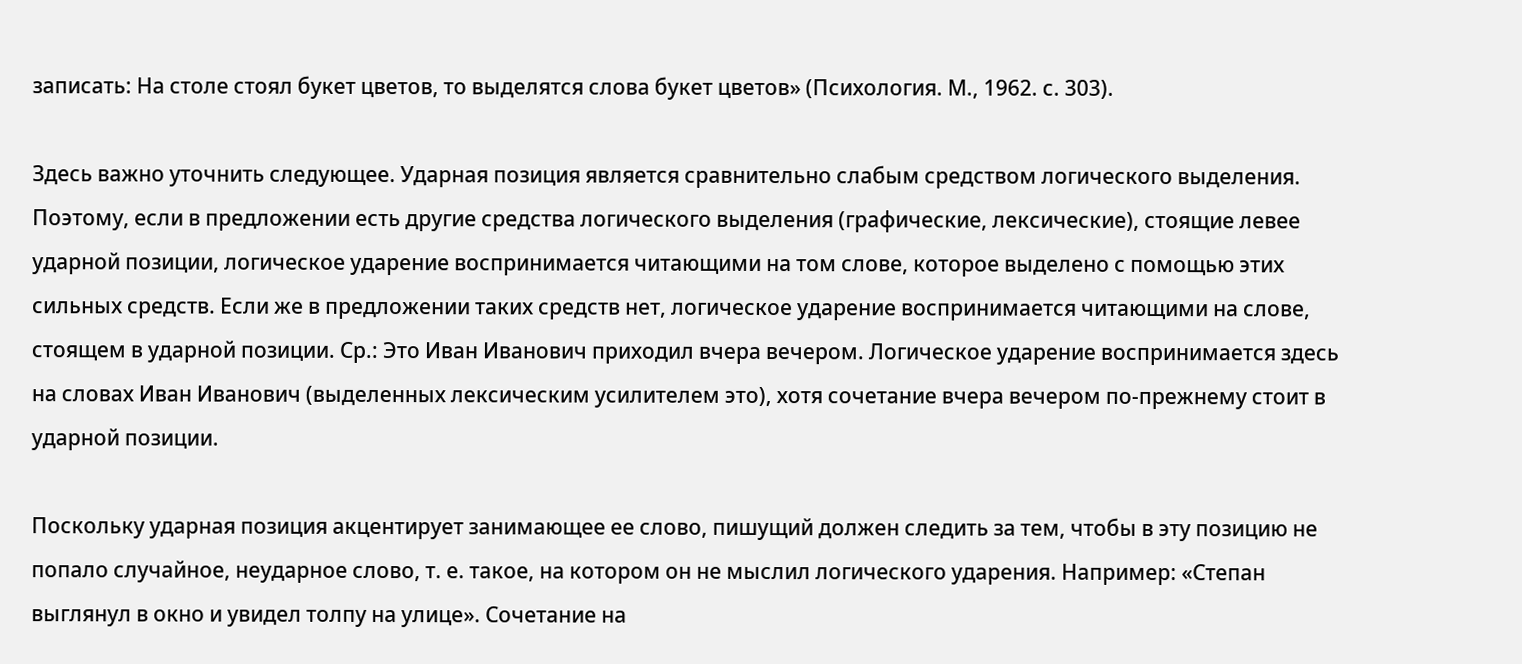записать: На столе стоял букет цветов, то выделятся слова букет цветов» (Психология. М., 1962. с. 303).

Здесь важно уточнить следующее. Ударная позиция является сравнительно слабым средством логического выделения. Поэтому, если в предложении есть другие средства логического выделения (графические, лексические), стоящие левее ударной позиции, логическое ударение воспринимается читающими на том слове, которое выделено с помощью этих сильных средств. Если же в предложении таких средств нет, логическое ударение воспринимается читающими на слове, стоящем в ударной позиции. Ср.: Это Иван Иванович приходил вчера вечером. Логическое ударение воспринимается здесь на словах Иван Иванович (выделенных лексическим усилителем это), хотя сочетание вчера вечером по-прежнему стоит в ударной позиции.

Поскольку ударная позиция акцентирует занимающее ее слово, пишущий должен следить за тем, чтобы в эту позицию не попало случайное, неударное слово, т. е. такое, на котором он не мыслил логического ударения. Например: «Степан выглянул в окно и увидел толпу на улице». Сочетание на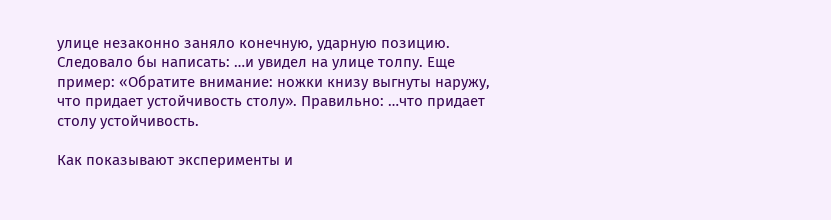улице незаконно заняло конечную, ударную позицию. Следовало бы написать: …и увидел на улице толпу. Еще пример: «Обратите внимание: ножки книзу выгнуты наружу, что придает устойчивость столу». Правильно: …что придает столу устойчивость.

Как показывают эксперименты и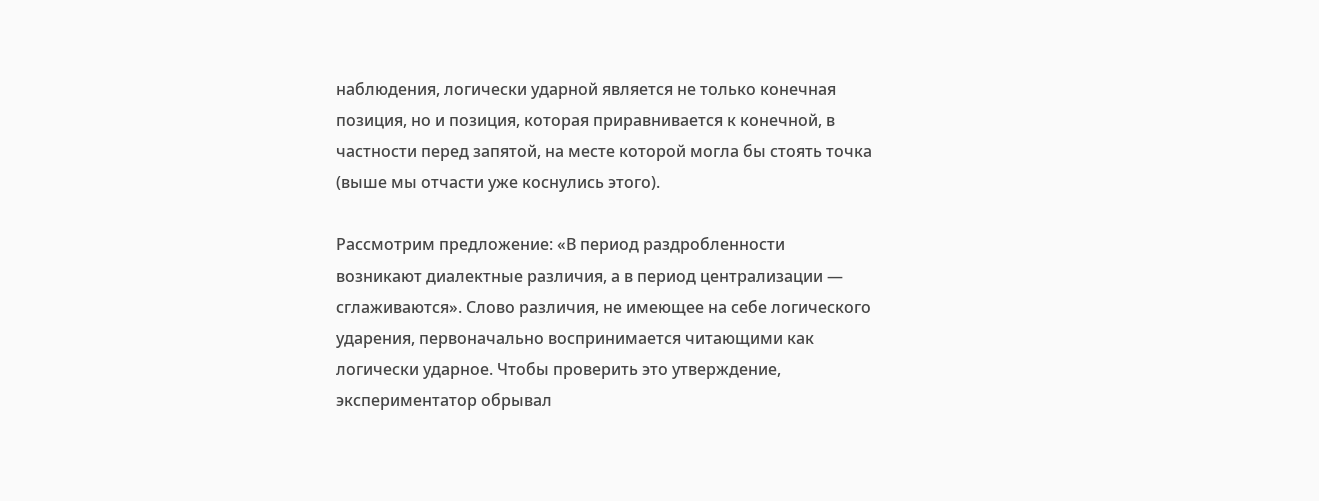наблюдения, логически ударной является не только конечная позиция, но и позиция, которая приравнивается к конечной, в частности перед запятой, на месте которой могла бы стоять точка (выше мы отчасти уже коснулись этого).

Рассмотрим предложение: «В период раздробленности возникают диалектные различия, а в период централизации — сглаживаются». Слово различия, не имеющее на себе логического ударения, первоначально воспринимается читающими как логически ударное. Чтобы проверить это утверждение, экспериментатор обрывал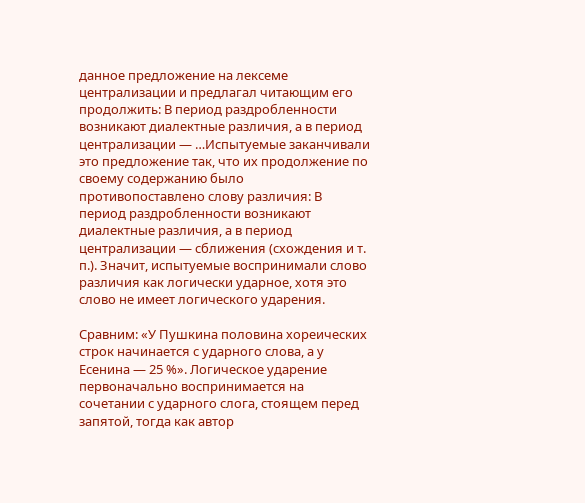данное предложение на лексеме централизации и предлагал читающим его продолжить: В период раздробленности возникают диалектные различия, а в период централизации — …Испытуемые заканчивали это предложение так, что их продолжение по своему содержанию было противопоставлено слову различия: В период раздробленности возникают диалектные различия, а в период централизации — сближения (схождения и т. п.). Значит, испытуемые воспринимали слово различия как логически ударное, хотя это слово не имеет логического ударения.

Сравним: «У Пушкина половина хореических строк начинается с ударного слова, а у Есенина — 25 %». Логическое ударение первоначально воспринимается на сочетании с ударного слога, стоящем перед запятой, тогда как автор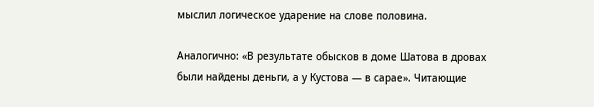мыслил логическое ударение на слове половина.

Аналогично: «В результате обысков в доме Шатова в дровах были найдены деньги, а у Кустова — в сарае». Читающие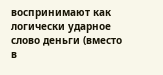воспринимают как логически ударное слово деньги (вместо в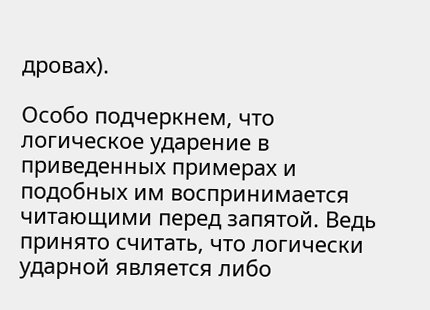дровах).

Особо подчеркнем, что логическое ударение в приведенных примерах и подобных им воспринимается читающими перед запятой. Ведь принято считать, что логически ударной является либо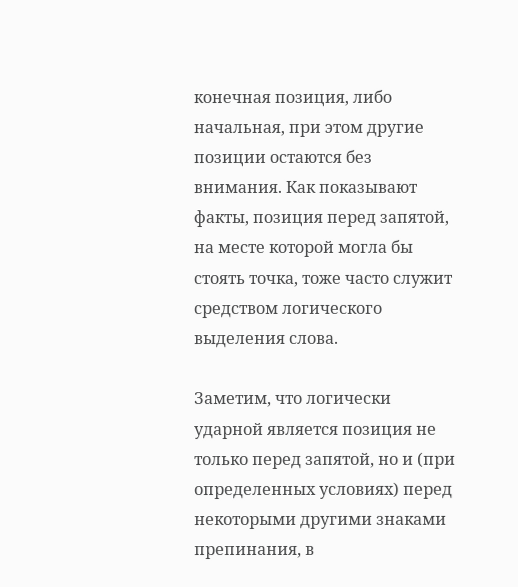конечная позиция, либо начальная, при этом другие позиции остаются без внимания. Как показывают факты, позиция перед запятой, на месте которой могла бы стоять точка, тоже часто служит средством логического выделения слова.

Заметим, что логически ударной является позиция не только перед запятой, но и (при определенных условиях) перед некоторыми другими знаками препинания, в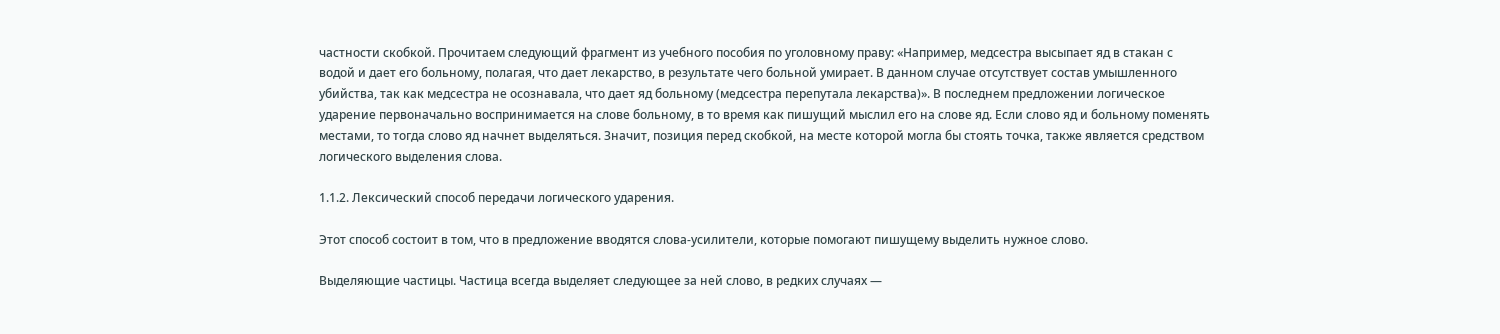частности скобкой. Прочитаем следующий фрагмент из учебного пособия по уголовному праву: «Например, медсестра высыпает яд в стакан с водой и дает его больному, полагая, что дает лекарство, в результате чего больной умирает. В данном случае отсутствует состав умышленного убийства, так как медсестра не осознавала, что дает яд больному (медсестра перепутала лекарства)». В последнем предложении логическое ударение первоначально воспринимается на слове больному, в то время как пишущий мыслил его на слове яд. Если слово яд и больному поменять местами, то тогда слово яд начнет выделяться. Значит, позиция перед скобкой, на месте которой могла бы стоять точка, также является средством логического выделения слова.

1.1.2. Лексический способ передачи логического ударения.

Этот способ состоит в том, что в предложение вводятся слова-усилители, которые помогают пишущему выделить нужное слово.

Выделяющие частицы. Частица всегда выделяет следующее за ней слово, в редких случаях —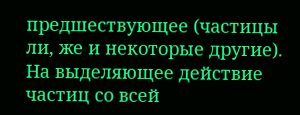предшествующее (частицы ли, же и некоторые другие). На выделяющее действие частиц со всей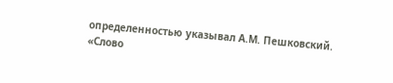определенностью указывал А.М. Пешковский. «Слово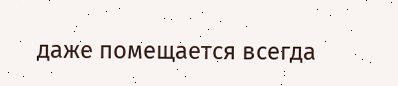даже помещается всегда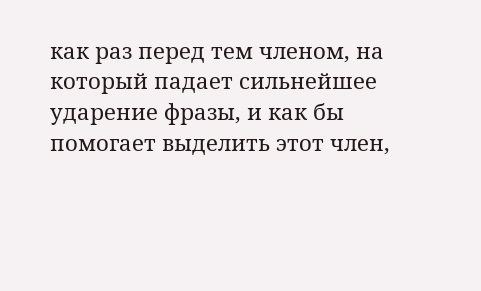как раз перед тем членом, на который падает сильнейшее ударение фразы, и как бы помогает выделить этот член,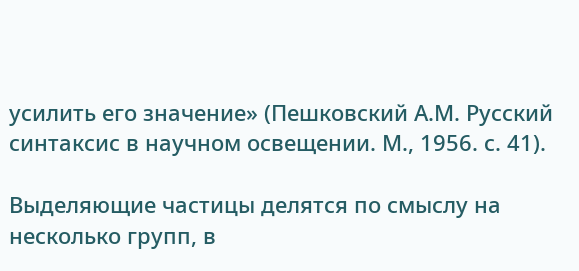усилить его значение» (Пешковский А.М. Русский синтаксис в научном освещении. М., 1956. с. 41).

Выделяющие частицы делятся по смыслу на несколько групп, в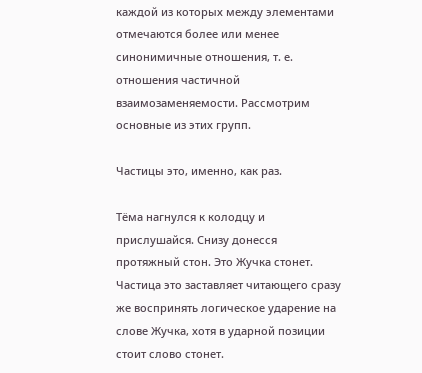каждой из которых между элементами отмечаются более или менее синонимичные отношения, т. е. отношения частичной взаимозаменяемости. Рассмотрим основные из этих групп.

Частицы это, именно, как раз.

Тёма нагнулся к колодцу и прислушайся. Снизу донесся протяжный стон. Это Жучка стонет. Частица это заставляет читающего сразу же воспринять логическое ударение на слове Жучка, хотя в ударной позиции стоит слово стонет.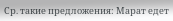Ср. такие предложения: Марат едет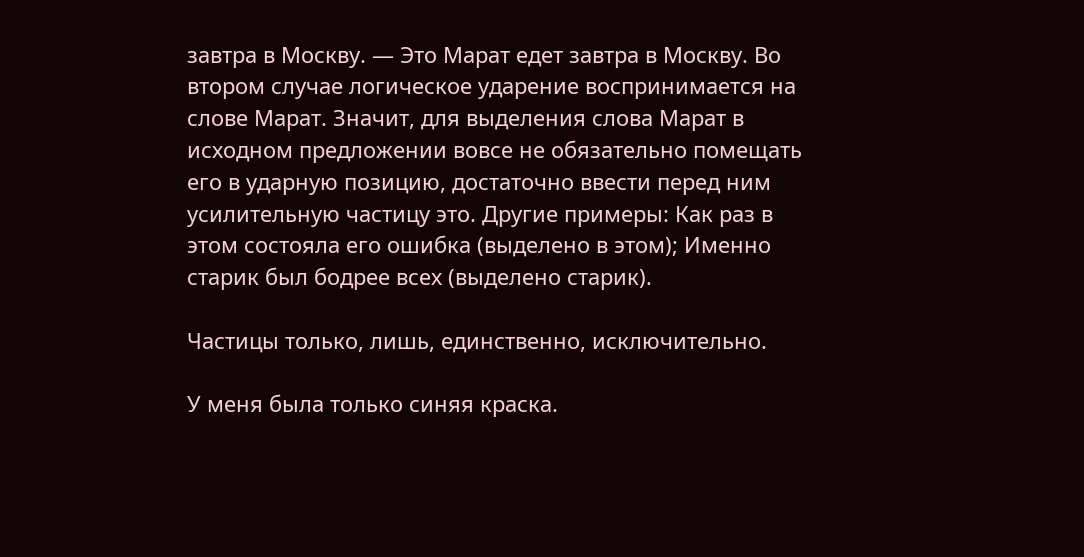завтра в Москву. — Это Марат едет завтра в Москву. Во втором случае логическое ударение воспринимается на слове Марат. Значит, для выделения слова Марат в исходном предложении вовсе не обязательно помещать его в ударную позицию, достаточно ввести перед ним усилительную частицу это. Другие примеры: Как раз в этом состояла его ошибка (выделено в этом); Именно старик был бодрее всех (выделено старик).

Частицы только, лишь, единственно, исключительно.

У меня была только синяя краска.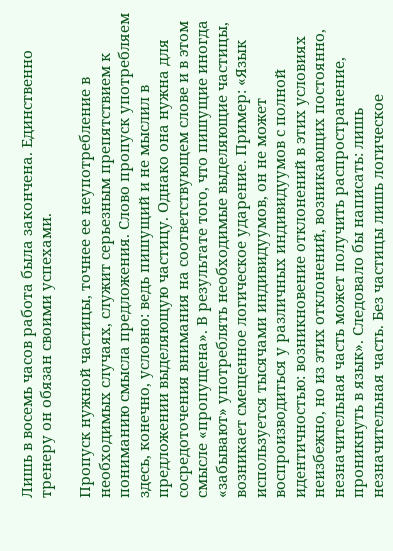Лишь в восемь часов работа была закончена. Единственно тренеру он обязан своими успехами.

Пропуск нужной частицы, точнее ее неупотребление в необходимых случаях, служит серьезным препятствием к пониманию смысла предложения. Слово пропуск употребляем здесь, конечно, условно: ведь пишущий и не мыслил в предложении выделяющую частицу. Однако она нужна для сосредоточения внимания на соответствующем слове и в этом смысле «пропущена». В результате того, что пишущие иногда «забывают» употреблять необходимые выделяющие частицы, возникает смещенное логическое ударение. Пример: «Язык используется тысячами индивидуумов, он не может воспроизводиться у различных индивидуумов с полной идентичностью: возникновение отклонений в этих условиях неизбежно, но из этих отклонений, возникающих постоянно, незначительная часть может получить распространение, проникнуть в язык». Следовало бы написать: лишь незначительная часть. Без частицы лишь логическое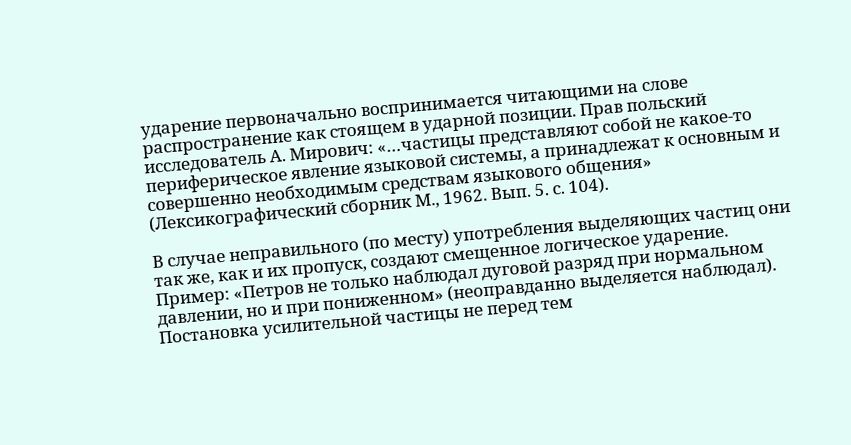ударение первоначально воспринимается читающими на слове распространение как стоящем в ударной позиции. Прав польский исследователь А. Мирович: «…частицы представляют собой не какое-то периферическое явление языковой системы, а принадлежат к основным и совершенно необходимым средствам языкового общения» (Лексикографический сборник М., 1962. Вып. 5. с. 104).

В случае неправильного (по месту) употребления выделяющих частиц они так же, как и их пропуск, создают смещенное логическое ударение. Пример: «Петров не только наблюдал дуговой разряд при нормальном давлении, но и при пониженном» (неоправданно выделяется наблюдал). Постановка усилительной частицы не перед тем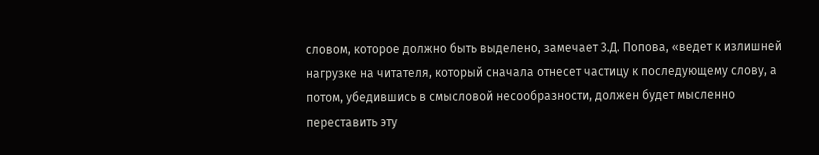словом, которое должно быть выделено, замечает 3.Д. Попова, «ведет к излишней нагрузке на читателя, который сначала отнесет частицу к последующему слову, а потом, убедившись в смысловой несообразности, должен будет мысленно переставить эту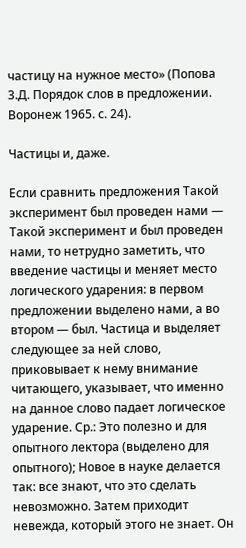частицу на нужное место» (Попова 3.Д. Порядок слов в предложении. Воронеж 1965. с. 24).

Частицы и, даже.

Если сравнить предложения Такой эксперимент был проведен нами — Такой эксперимент и был проведен нами, то нетрудно заметить, что введение частицы и меняет место логического ударения: в первом предложении выделено нами, а во втором — был. Частица и выделяет следующее за ней слово, приковывает к нему внимание читающего, указывает, что именно на данное слово падает логическое ударение. Ср.: Это полезно и для опытного лектора (выделено для опытного); Новое в науке делается так: все знают, что это сделать невозможно. Затем приходит невежда, который этого не знает. Он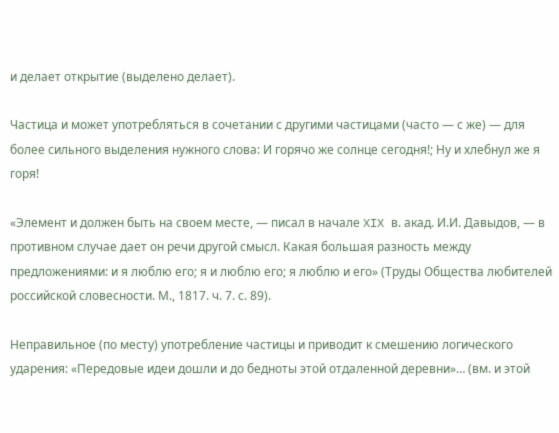и делает открытие (выделено делает).

Частица и может употребляться в сочетании с другими частицами (часто — с же) — для более сильного выделения нужного слова: И горячо же солнце сегодня!; Ну и хлебнул же я горя!

«Элемент и должен быть на своем месте, — писал в начале XIX в. акад. И.И. Давыдов, — в противном случае дает он речи другой смысл. Какая большая разность между предложениями: и я люблю его; я и люблю его; я люблю и его» (Труды Общества любителей российской словесности. М., 1817. ч. 7. с. 89).

Неправильное (по месту) употребление частицы и приводит к смешению логического ударения: «Передовые идеи дошли и до бедноты этой отдаленной деревни»… (вм. и этой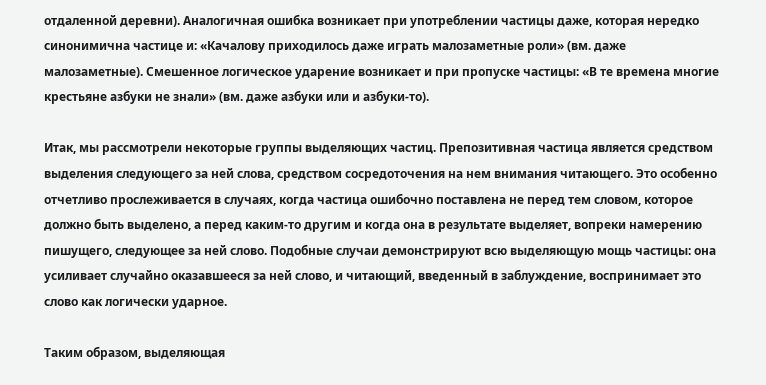отдаленной деревни). Аналогичная ошибка возникает при употреблении частицы даже, которая нередко синонимична частице и: «Качалову приходилось даже играть малозаметные роли» (вм. даже малозаметные). Смешенное логическое ударение возникает и при пропуске частицы: «В те времена многие крестьяне азбуки не знали» (вм. даже азбуки или и азбуки-то).

Итак, мы рассмотрели некоторые группы выделяющих частиц. Препозитивная частица является средством выделения следующего за ней слова, средством сосредоточения на нем внимания читающего. Это особенно отчетливо прослеживается в случаях, когда частица ошибочно поставлена не перед тем словом, которое должно быть выделено, а перед каким-то другим и когда она в результате выделяет, вопреки намерению пишущего, следующее за ней слово. Подобные случаи демонстрируют всю выделяющую мощь частицы: она усиливает случайно оказавшееся за ней слово, и читающий, введенный в заблуждение, воспринимает это слово как логически ударное.

Таким образом, выделяющая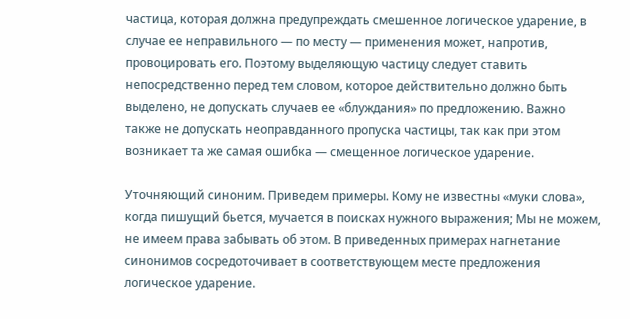частица, которая должна предупреждать смешенное логическое ударение, в случае ее неправильного — по месту — применения может, напротив, провоцировать его. Поэтому выделяющую частицу следует ставить непосредственно перед тем словом, которое действительно должно быть выделено, не допускать случаев ее «блуждания» по предложению. Важно также не допускать неоправданного пропуска частицы, так как при этом возникает та же самая ошибка — смещенное логическое ударение.

Уточняющий синоним. Приведем примеры. Кому не известны «муки слова», когда пишущий бьется, мучается в поисках нужного выражения; Мы не можем, не имеем права забывать об этом. В приведенных примерах нагнетание синонимов сосредоточивает в соответствующем месте предложения логическое ударение.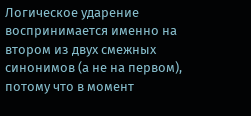Логическое ударение воспринимается именно на втором из двух смежных синонимов (а не на первом), потому что в момент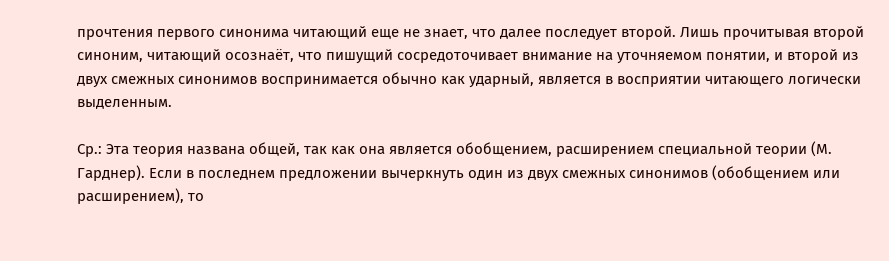прочтения первого синонима читающий еще не знает, что далее последует второй. Лишь прочитывая второй синоним, читающий осознаёт, что пишущий сосредоточивает внимание на уточняемом понятии, и второй из двух смежных синонимов воспринимается обычно как ударный, является в восприятии читающего логически выделенным.

Ср.: Эта теория названа общей, так как она является обобщением, расширением специальной теории (М. Гарднер). Если в последнем предложении вычеркнуть один из двух смежных синонимов (обобщением или расширением), то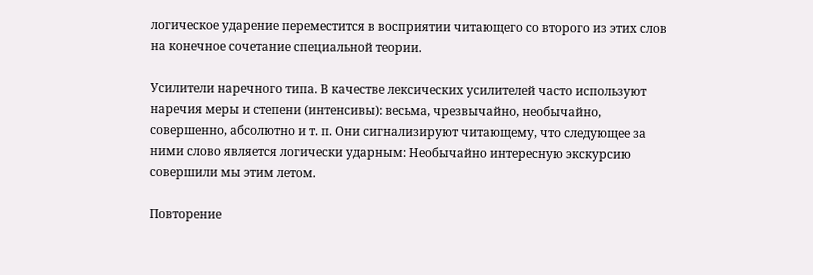логическое ударение переместится в восприятии читающего со второго из этих слов на конечное сочетание специальной теории.

Усилители наречного типа. В качестве лексических усилителей часто используют наречия меры и степени (интенсивы): весьма, чрезвычайно, необычайно, совершенно, абсолютно и т. п. Они сигнализируют читающему, что следующее за ними слово является логически ударным: Необычайно интересную экскурсию совершили мы этим летом.

Повторение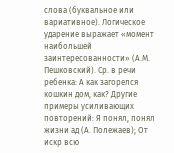слова (буквальное или вариативное). Логическое ударение выражает «момент наибольшей заинтересованности» (А.М. Пешковский). Ср. в речи ребенка: А как загорелся кошкин дом, как? Другие примеры усиливающих повторений: Я понял, понял жизни ад (А. Полежаев); От искр всю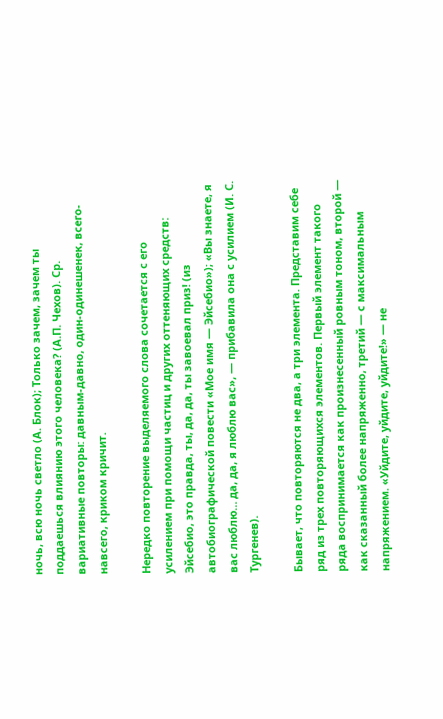ночь, всю ночь светло (А. Блок); Только зачем, зачем ты поддаешься влиянию этого человека? (А.П. Чехов). Ср. вариативные повторы: давным-давно, один-одинешенек, всего-навсего, криком кричит.

Нередко повторение выделяемого слова сочетается с его усилением при помощи частиц и других оттеняющих средств: Эйсебио, это правда, ты, да, да, ты завоевал приз! (из автобиографической повести «Мое имя — Эйсебио»); «Вы знаете, я вас люблю… да, да, я люблю вас», — прибавила она с усилием (И. С. Тургенев).

Бывает, что повторяются не два, а три элемента. Представим себе ряд из трех повторяющихся элементов. Первый элемент такого ряда воспринимается как произнесенный ровным тоном, второй — как сказанный более напряженно, третий — с максимальным напряжением. «Уйдите, уйдите, уйдите!» — не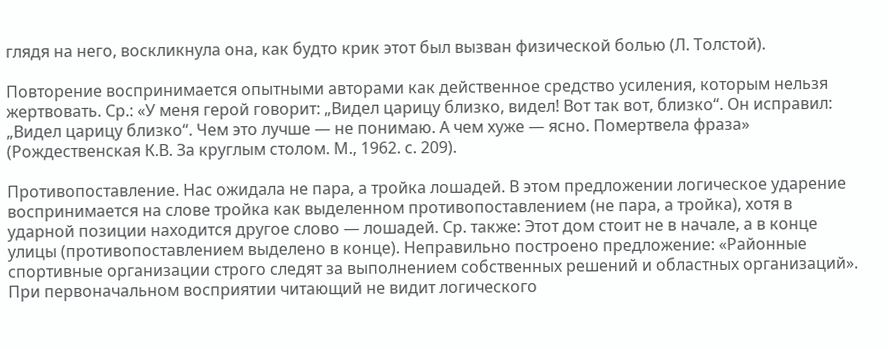глядя на него, воскликнула она, как будто крик этот был вызван физической болью (Л. Толстой).

Повторение воспринимается опытными авторами как действенное средство усиления, которым нельзя жертвовать. Ср.: «У меня герой говорит: „Видел царицу близко, видел! Вот так вот, близко“. Он исправил: „Видел царицу близко“. Чем это лучше — не понимаю. А чем хуже — ясно. Помертвела фраза» (Рождественская К.В. За круглым столом. М., 1962. с. 209).

Противопоставление. Нас ожидала не пара, а тройка лошадей. В этом предложении логическое ударение воспринимается на слове тройка как выделенном противопоставлением (не пара, а тройка), хотя в ударной позиции находится другое слово — лошадей. Ср. также: Этот дом стоит не в начале, а в конце улицы (противопоставлением выделено в конце). Неправильно построено предложение: «Районные спортивные организации строго следят за выполнением собственных решений и областных организаций». При первоначальном восприятии читающий не видит логического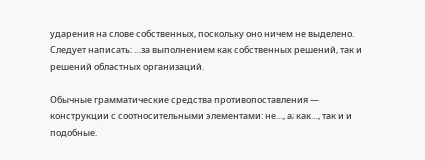ударения на слове собственных, поскольку оно ничем не выделено. Следует написать: …за выполнением как собственных решений, так и решений областных организаций.

Обычные грамматические средства противопоставления — конструкции с соотносительными элементами: не…, а; как…, так и и подобные.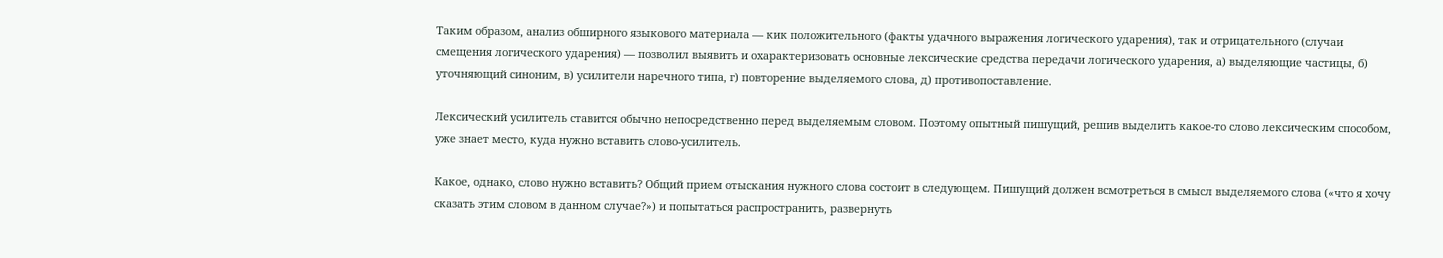Таким образом, анализ обширного языкового материала — кик положительного (факты удачного выражения логического ударения), так и отрицательного (случаи смещения логического ударения) — позволил выявить и охарактеризовать основные лексические средства передачи логического ударения, а) выделяющие частицы, б) уточняющий синоним, в) усилители наречного типа, г) повторение выделяемого слова, д) противопоставление.

Лексический усилитель ставится обычно непосредственно перед выделяемым словом. Поэтому опытный пишущий, решив выделить какое-то слово лексическим способом, уже знает место, куда нужно вставить слово-усилитель.

Какое, однако, слово нужно вставить? Общий прием отыскания нужного слова состоит в следующем. Пишущий должен всмотреться в смысл выделяемого слова («что я хочу сказать этим словом в данном случае?») и попытаться распространить, развернуть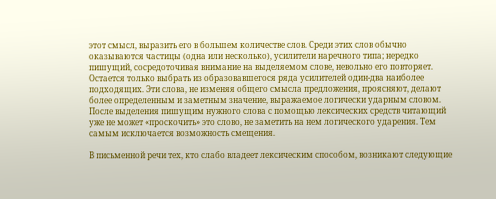этот смысл, выразить его в большем количестве слов. Среди этих слов обычно оказываются частицы (одна или несколько), усилители наречного типа; нередко пишущий, сосредоточивая внимание на выделяемом слове, невольно его повторяет. Остается только выбрать из образовавшегося ряда усилителей один-два наиболее подходящих. Эти слова, не изменяя общего смысла предложения, проясняют, делают более определенным и заметным значение, выражаемое логически ударным словом. После выделения пишущим нужного слова с помощью лексических средств читающий уже не может «проскочить» это слово, не заметить на нем логического ударения. Тем самым исключается возможность смещения.

В письменной речи тех, кто слабо владеет лексическим способом, возникают следующие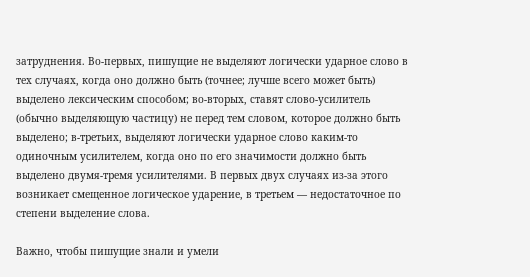затруднения. Во-первых, пишущие не выделяют логически ударное слово в тех случаях, когда оно должно быть (точнее; лучше всего может быть) выделено лексическим способом; во-вторых, ставят слово-усилитель (обычно выделяющую частицу) не перед тем словом, которое должно быть выделено; в-третьих, выделяют логически ударное слово каким-то одиночным усилителем, когда оно по его значимости должно быть выделено двумя-тремя усилителями. В первых двух случаях из-за этого возникает смещенное логическое ударение, в третьем — недостаточное по степени выделение слова.

Важно, чтобы пишущие знали и умели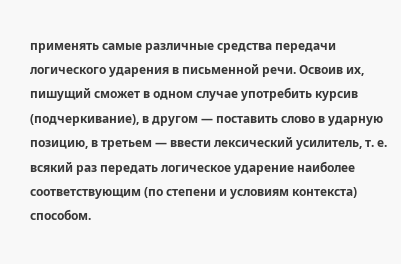применять самые различные средства передачи логического ударения в письменной речи. Освоив их, пишущий сможет в одном случае употребить курсив (подчеркивание), в другом — поставить слово в ударную позицию, в третьем — ввести лексический усилитель, т. е. всякий раз передать логическое ударение наиболее соответствующим (по степени и условиям контекста) способом.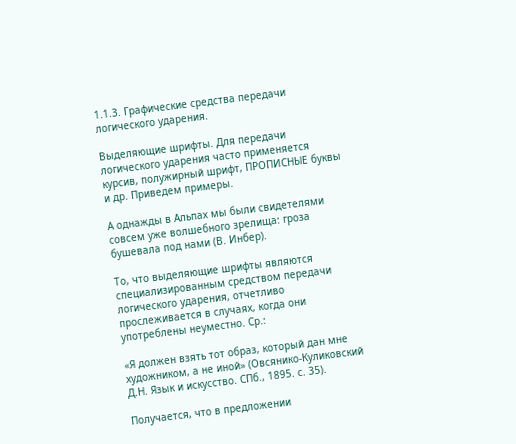1.1.3. Графические средства передачи логического ударения.

Выделяющие шрифты. Для передачи логического ударения часто применяется курсив, полужирный шрифт, ПРОПИСНЫЕ буквы и др. Приведем примеры.

А однажды в Альпах мы были свидетелями совсем уже волшебного зрелища: гроза бушевала под нами (В. Инбер).

То, что выделяющие шрифты являются специализированным средством передачи логического ударения, отчетливо прослеживается в случаях, когда они употреблены неуместно. Ср.:

«Я должен взять тот образ, который дан мне художником, а не иной» (Овсянико-Куликовский Д.Н. Язык и искусство. СПб., 1895. с. 35).

Получается, что в предложении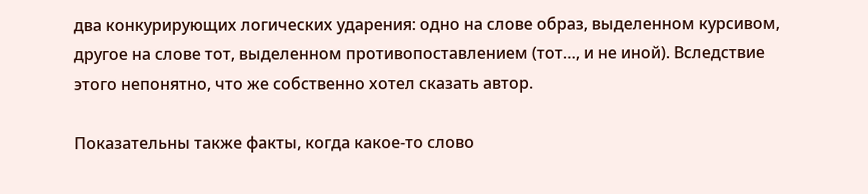два конкурирующих логических ударения: одно на слове образ, выделенном курсивом, другое на слове тот, выделенном противопоставлением (тот…, и не иной). Вследствие этого непонятно, что же собственно хотел сказать автор.

Показательны также факты, когда какое-то слово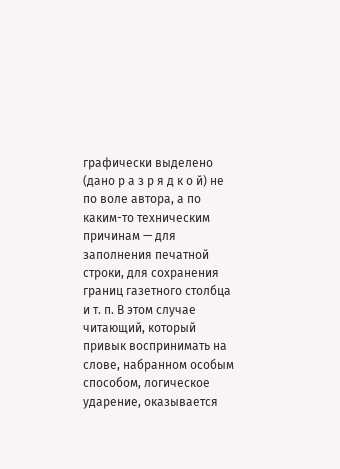графически выделено (дано р а з р я д к о й) не по воле автора, а по каким-то техническим причинам — для заполнения печатной строки, для сохранения границ газетного столбца и т. п. В этом случае читающий, который привык воспринимать на слове, набранном особым способом, логическое ударение, оказывается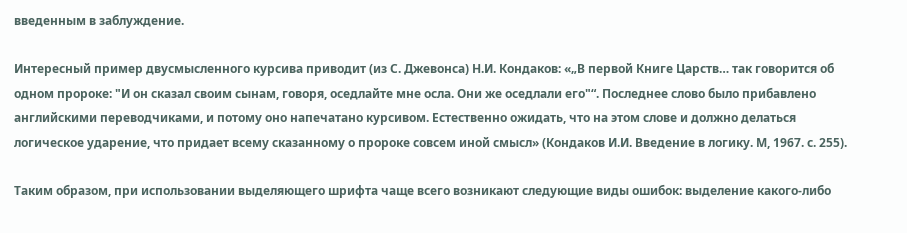введенным в заблуждение.

Интересный пример двусмысленного курсива приводит (из С. Джевонса) Н.И. Кондаков: «„В первой Книге Царств… так говорится об одном пророке: "И он сказал своим сынам, говоря, оседлайте мне осла. Они же оседлали его"“. Последнее слово было прибавлено английскими переводчиками, и потому оно напечатано курсивом. Естественно ожидать, что на этом слове и должно делаться логическое ударение, что придает всему сказанному о пророке совсем иной смысл» (Кондаков И.И. Введение в логику. М, 1967. с. 255).

Таким образом, при использовании выделяющего шрифта чаще всего возникают следующие виды ошибок: выделение какого-либо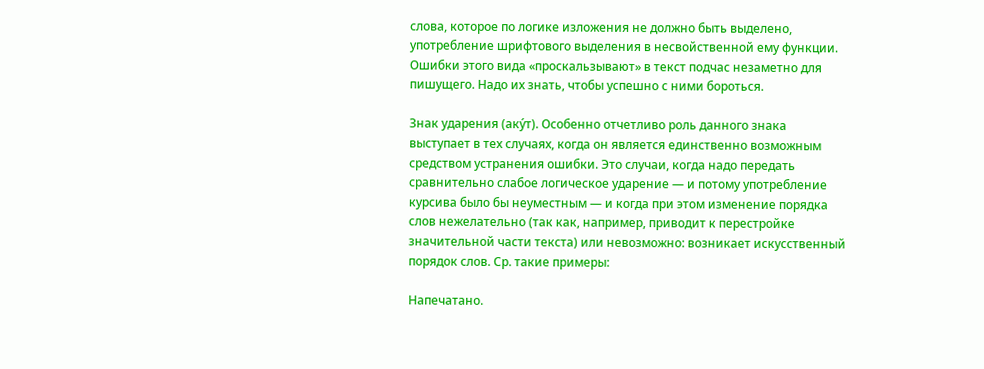слова, которое по логике изложения не должно быть выделено, употребление шрифтового выделения в несвойственной ему функции. Ошибки этого вида «проскальзывают» в текст подчас незаметно для пишущего. Надо их знать, чтобы успешно с ними бороться.

Знак ударения (аку́т). Особенно отчетливо роль данного знака выступает в тех случаях, когда он является единственно возможным средством устранения ошибки. Это случаи, когда надо передать сравнительно слабое логическое ударение — и потому употребление курсива было бы неуместным — и когда при этом изменение порядка слов нежелательно (так как, например, приводит к перестройке значительной части текста) или невозможно: возникает искусственный порядок слов. Ср. такие примеры:

Напечатано.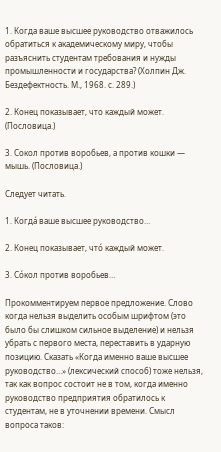1. Когда ваше высшее руководство отважилось обратиться к академическому миру, чтобы разъяснить студентам требования и нужды промышленности и государства? (Холпин Дж. Бездефектность. М., 1968. с. 289.)

2. Конец показывает, что каждый может. (Пословица.)

3. Сокол против воробьев, а против кошки — мышь. (Пословица.)

Следует читать.

1. Когдá ваше высшее руководство…

2. Конец показывает, чтó каждый может.

3. Сóкол против воробьев…

Прокомментируем первое предложение. Слово когда нельзя выделить особым шрифтом (это было бы слишком сильное выделение) и нельзя убрать с первого места, переставить в ударную позицию. Сказать «Когда именно ваше высшее руководство…» (лексический способ) тоже нельзя, так как вопрос состоит не в том, когда именно руководство предприятия обратилось к студентам, не в уточнении времени. Смысл вопроса таков: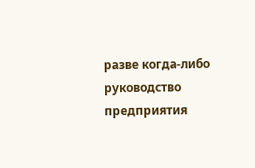разве когда-либо руководство предприятия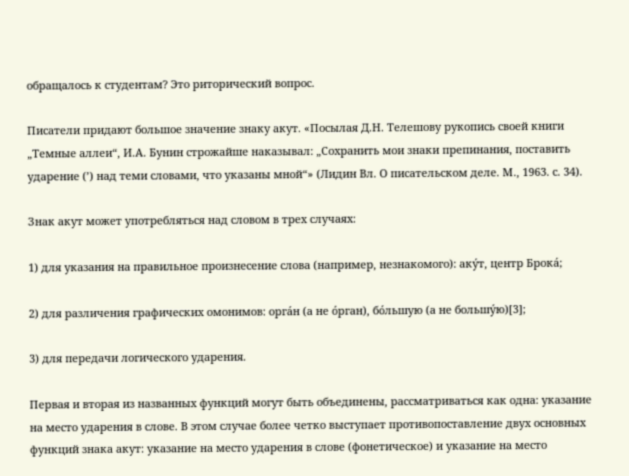обращалось к студентам? Это риторический вопрос.

Писатели придают большое значение знаку акут. «Посылая Д.Н. Телешову рукопись своей книги „Темные аллеи“, И.А. Бунин строжайше наказывал: „Сохранить мои знаки препинания, поставить ударение (’) над теми словами, что указаны мной“» (Лидин Вл. О писательском деле. М., 1963. с. 34).

Знак акут может употребляться над словом в трех случаях:

1) для указания на правильное произнесение слова (например, незнакомого): аку́т, центр Брокá;

2) для различения графических омонимов: оргáн (а не óрган), бóльшую (а не большу́ю)[3];

3) для передачи логического ударения.

Первая и вторая из названных функций могут быть объединены, рассматриваться как одна: указание на место ударения в слове. В этом случае более четко выступает противопоставление двух основных функций знака акут: указание на место ударения в слове (фонетическое) и указание на место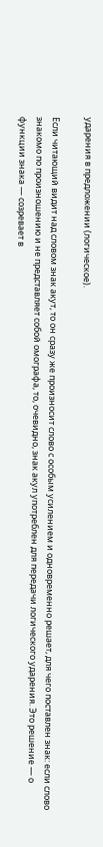ударения в предложении (логическое).

Если читающий видит над словом знак акут, то он сразу же произносит слово с особым усилением и одновременно решает, для чего поставлен знак: если слово знакомо по произношению и не представляет собой омографа, то, очевидно, знак акул употреблен для передачи логического ударения. Это решение — о функции знака — созревает в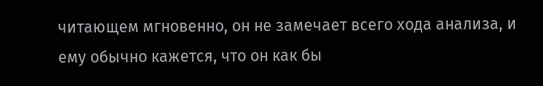читающем мгновенно, он не замечает всего хода анализа, и ему обычно кажется, что он как бы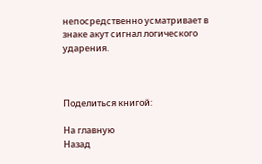непосредственно усматривает в знаке акут сигнал логического ударения.



Поделиться книгой:

На главную
Назад